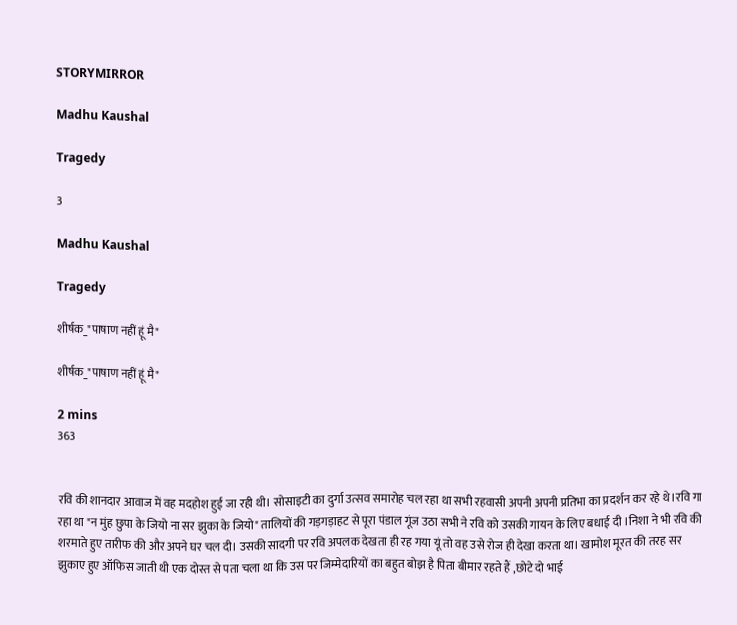STORYMIRROR

Madhu Kaushal

Tragedy

3

Madhu Kaushal

Tragedy

शीर्षक_"पाषाण नहीं हूं मै"

शीर्षक_"पाषाण नहीं हूं मै"

2 mins
363


रवि की शानदार आवाज में वह मदहोश हुई जा रही थी। सोसाइटी का दुर्गा उत्सव समारोह चल रहा था सभी रहवासी अपनी अपनी प्रतिभा का प्रदर्शन कर रहे थे।रवि गा रहा था "न मुंह छुपा के जियो ना सर झुका के जियो" तालियों की गड़गड़ाहट से पूरा पंडाल गूंज उठा सभी ने रवि को उसकी गायन के लिए बधाई दी ।निशा ने भी रवि की शरमाते हुए तारीफ की और अपने घर चल दी। उसकी सादगी पर रवि अपलक देखता ही रह गया यूं तो वह उसे रोज ही देखा करता था। खामोश मूरत की तरह सर झुकाए हुए ऑफिस जाती थी एक दोस्त से पता चला था कि उस पर जिम्मेदारियों का बहुत बोझ है पिता बीमार रहते हैं ,छोटे दो भाई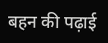बहन की पढ़ाई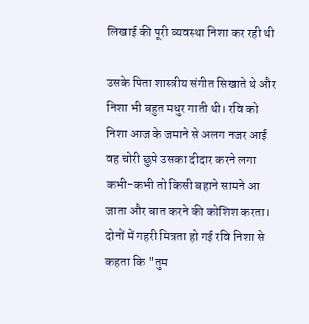लिखाई की पूरी व्यवस्था निशा कर रही थी

उसके पिता शास्त्रीय संगीत सिखाते थे और निशा भी बहुत मधुर गाती थी। रवि को निशा आज के जमाने से अलग नजर आई वह चोरी छुपे उसका दीदार करने लगा कभी-कभी तो किसी बहाने सामने आ जाता और बात करने की कोशिश करता। दोनों में गहरी मित्रता हो गई रवि निशा से कहता कि "तुम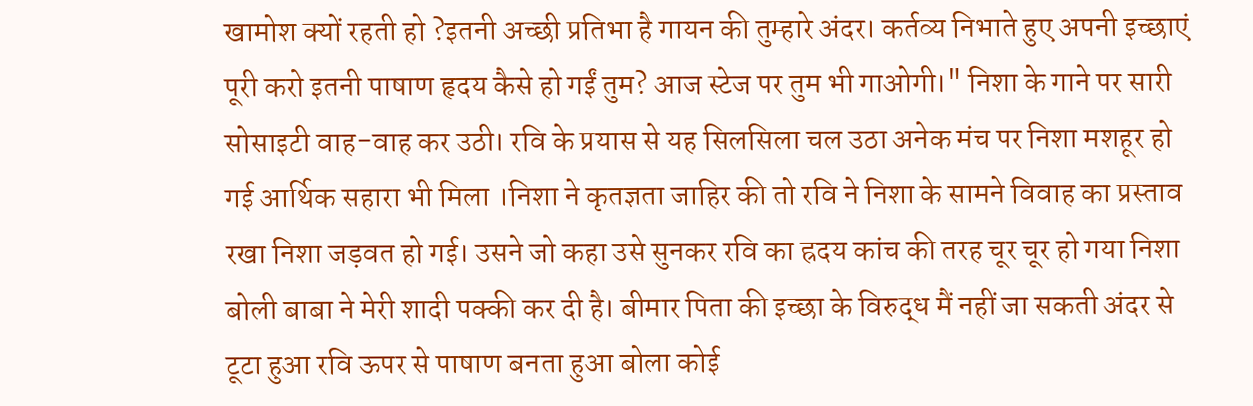खामोश क्यों रहती हो ?इतनी अच्छी प्रतिभा है गायन की तुम्हारे अंदर। कर्तव्य निभाते हुए अपनी इच्छाएं पूरी करो इतनी पाषाण हृदय कैसे हो गईं तुम? आज स्टेज पर तुम भी गाओगी।" निशा के गाने पर सारी सोसाइटी वाह-वाह कर उठी। रवि के प्रयास से यह सिलसिला चल उठा अनेक मंच पर निशा मशहूर हो गई आर्थिक सहारा भी मिला ।निशा ने कृतज्ञता जाहिर की तो रवि ने निशा के सामने विवाह का प्रस्ताव रखा निशा जड़वत हो गई। उसने जो कहा उसे सुनकर रवि का ह्रदय कांच की तरह चूर चूर हो गया निशा बोली बाबा ने मेरी शादी पक्की कर दी है। बीमार पिता की इच्छा के विरुद्ध मैं नहीं जा सकती अंदर से टूटा हुआ रवि ऊपर से पाषाण बनता हुआ बोला कोई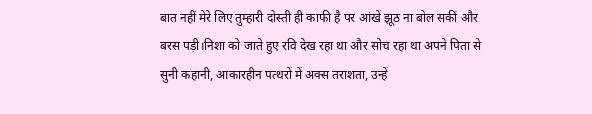बात नहीं मेरे लिए तुम्हारी दोस्ती ही काफी है पर आंखें झूठ ना बोल सकीं और बरस पड़ी।निशा को जाते हुए रवि देख रहा था और सोच रहा था अपने पिता से सुनी कहानी, आकारहीन पत्थरों में अक्स तराशता, उन्हें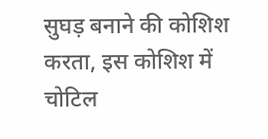सुघड़ बनाने की कोशिश करता, इस कोशिश में चोटिल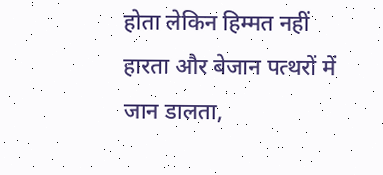होता लेकिन हिम्मत नहीं हारता और बेजान पत्थरों में जान डालता,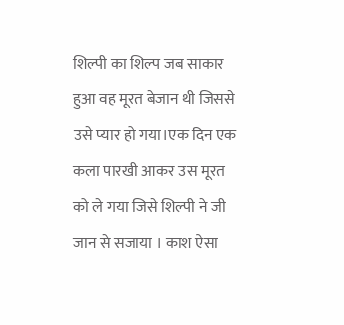शिल्पी का शिल्प जब साकार हुआ वह मूरत बेजान थी जिससे उसे प्यार हो गया।एक दिन एक कला पारखी आकर उस मूरत को ले गया जिसे शिल्पी ने जी जान से सजाया । काश ऐसा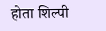होता शिल्पी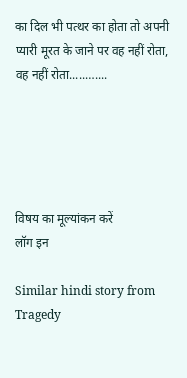का दिल भी पत्थर का होता तो अपनी प्यारी मूरत के जाने पर वह नहीं रोता, वह नहीं रोता.....…....





विषय का मूल्यांकन करें
लॉग इन

Similar hindi story from Tragedy